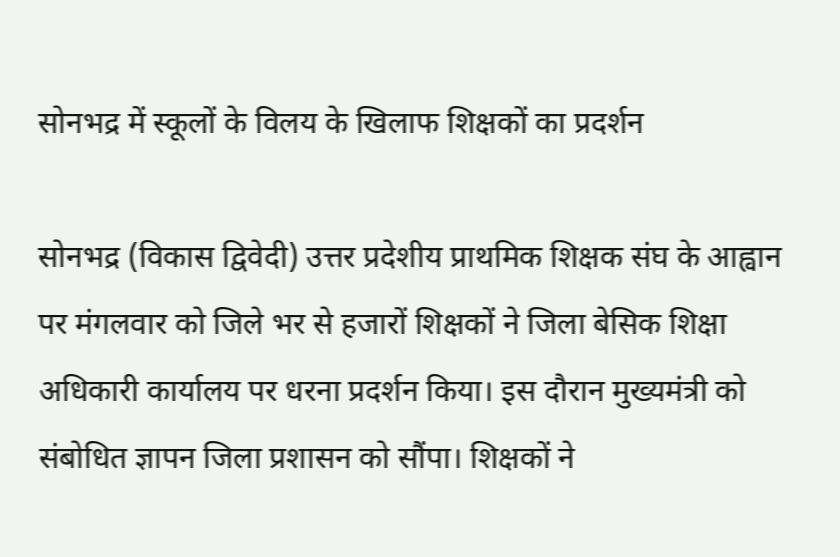सोनभद्र में स्कूलों के विलय के खिलाफ शिक्षकों का प्रदर्शन

सोनभद्र (विकास द्विवेदी) उत्तर प्रदेशीय प्राथमिक शिक्षक संघ के आह्वान पर मंगलवार को जिले भर से हजारों शिक्षकों ने जिला बेसिक शिक्षा अधिकारी कार्यालय पर धरना प्रदर्शन किया। इस दौरान मुख्यमंत्री को संबोधित ज्ञापन जिला प्रशासन को सौंपा। शिक्षकों ने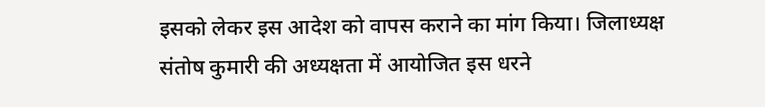इसको लेकर इस आदेश को वापस कराने का मांग किया। जिलाध्यक्ष संतोष कुमारी की अध्यक्षता में आयोजित इस धरने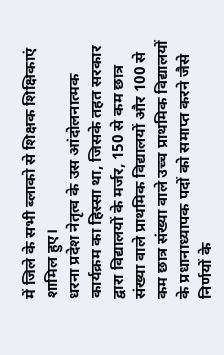में जिले के सभी ब्लाको से शिक्षक शिक्षिकाएं शामिल हुए।
धरना प्रदेश नेतृत्व के उस आंदोलनात्मक कार्यक्रम का हिस्सा था, जिसके तहत सरकार द्वारा विद्यालयों के मर्जर, 150 से कम छात्र संख्या वाले प्राथमिक विद्यालयों और 100 से कम छात्र संख्या वाले उच्च प्राथमिक विद्यालयों के प्रधानाध्यापक पदों को समाप्त करने जैसे निर्णयों के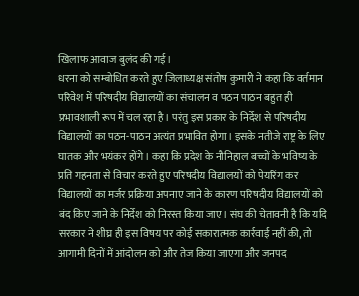खिलाफ आवाज बुलंद की गई।
धरना को सम्बोधित करते हुए जिलाध्यक्ष संतोष कुमारी ने कहा कि वर्तमान परिवेश में परिषदीय विद्यालयों का संचालन व पठन पाठन बहुत ही प्रभावशाली रूप में चल रहा है। परंतु इस प्रकार के निर्देश से परिषदीय विद्यालयों का पठन-पाठन अत्यंत प्रभावित होगा। इसके नतीजे राष्ट्र के लिए घातक और भयंकर होंगे। कहा कि प्रदेश के नौनिहाल बच्चों के भविष्य के प्रति गहनता से विचार करते हुए परिषदीय विद्यालयों को पेयरिंग कर विद्यालयों का मर्जर प्रक्रिया अपनाए जाने के कारण परिषदीय विद्यालयों को बंद किए जाने के निर्देश को निरस्त किया जाए। संघ की चेतावनी है कि यदि सरकार ने शीघ्र ही इस विषय पर कोई सकारात्मक कार्रवाई नहीं की, तो आगामी दिनों में आंदोलन को और तेज किया जाएगा और जनपद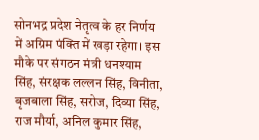सोनभद्र प्रदेश नेतृत्व के हर निर्णय में अग्रिम पंक्ति में खड़ा रहेगा। इस मौके पर संगठन मंत्री धनश्याम सिंह, संरक्षक लल्लन सिंह, विनीता, बृजबाला सिंह, सरोज, दिव्या सिंह, राज मौर्या, अनिल कुमार सिंह,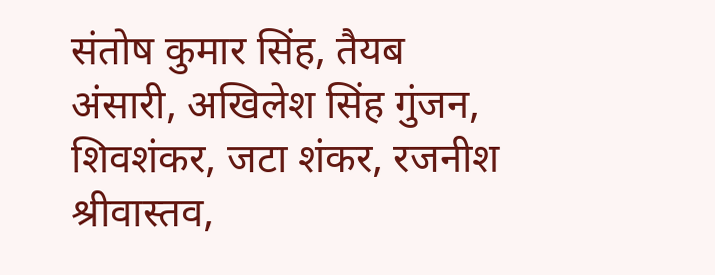संतोष कुमार सिंह, तैयब अंसारी, अखिलेश सिंह गुंजन, शिवशंकर, जटा शंकर, रजनीश श्रीवास्तव,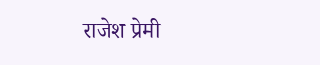राजेश प्रेमी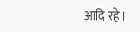आदि रहे।